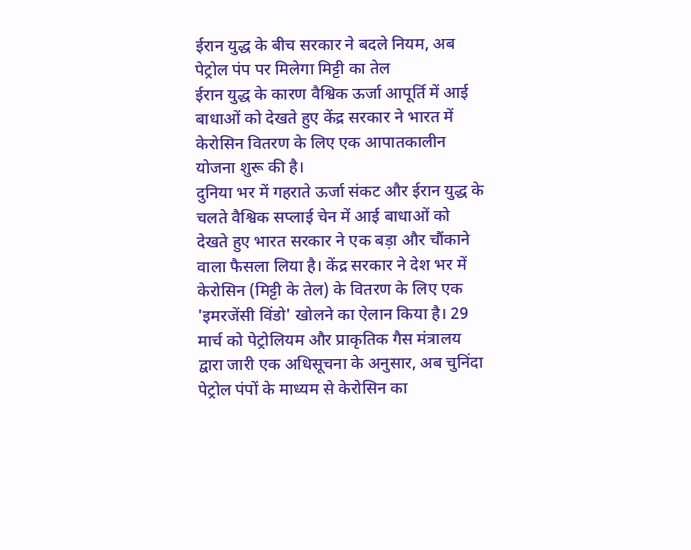ईरान युद्ध के बीच सरकार ने बदले नियम, अब पेट्रोल पंप पर मिलेगा मिट्टी का तेल
ईरान युद्ध के कारण वैश्विक ऊर्जा आपूर्ति में आई बाधाओं को देखते हुए केंद्र सरकार ने भारत में केरोसिन वितरण के लिए एक आपातकालीन योजना शुरू की है।
दुनिया भर में गहराते ऊर्जा संकट और ईरान युद्ध के चलते वैश्विक सप्लाई चेन में आई बाधाओं को देखते हुए भारत सरकार ने एक बड़ा और चौंकाने वाला फैसला लिया है। केंद्र सरकार ने देश भर में केरोसिन (मिट्टी के तेल) के वितरण के लिए एक 'इमरजेंसी विंडो' खोलने का ऐलान किया है। 29 मार्च को पेट्रोलियम और प्राकृतिक गैस मंत्रालय द्वारा जारी एक अधिसूचना के अनुसार, अब चुनिंदा पेट्रोल पंपों के माध्यम से केरोसिन का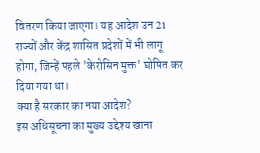वितरण किया जाएगा। यह आदेश उन 21 राज्यों और केंद्र शासित प्रदेशों में भी लागू होगा, जिन्हें पहले 'केरोसिन मुक्त' घोषित कर दिया गया था।
क्या है सरकार का नया आदेश?
इस अधिसूचना का मुख्य उद्देश्य खाना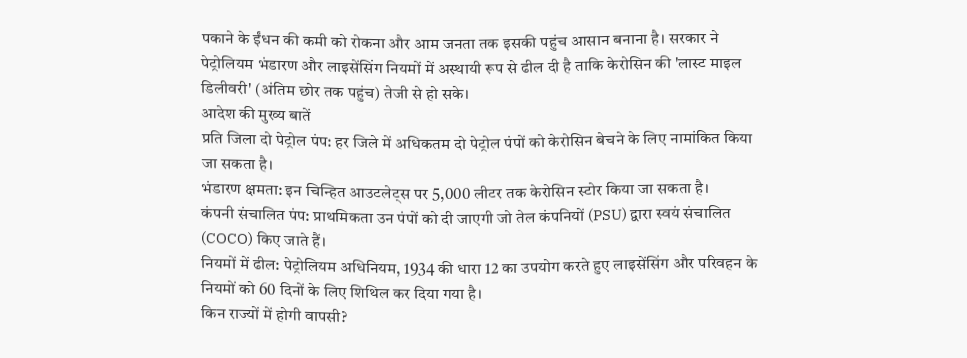पकाने के ईंधन की कमी को रोकना और आम जनता तक इसकी पहुंच आसान बनाना है। सरकार ने पेट्रोलियम भंडारण और लाइसेंसिंग नियमों में अस्थायी रूप से ढील दी है ताकि केरोसिन की 'लास्ट माइल डिलीवरी' (अंतिम छोर तक पहुंच) तेजी से हो सके।
आदेश की मुख्य बातें
प्रति जिला दो पेट्रोल पंप: हर जिले में अधिकतम दो पेट्रोल पंपों को केरोसिन बेचने के लिए नामांकित किया जा सकता है।
भंडारण क्षमता: इन चिन्हित आउटलेट्स पर 5,000 लीटर तक केरोसिन स्टोर किया जा सकता है।
कंपनी संचालित पंप: प्राथमिकता उन पंपों को दी जाएगी जो तेल कंपनियों (PSU) द्वारा स्वयं संचालित (COCO) किए जाते हैं।
नियमों में ढील: पेट्रोलियम अधिनियम, 1934 की धारा 12 का उपयोग करते हुए लाइसेंसिंग और परिवहन के नियमों को 60 दिनों के लिए शिथिल कर दिया गया है।
किन राज्यों में होगी वापसी?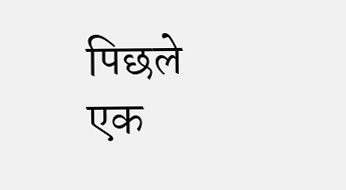पिछले एक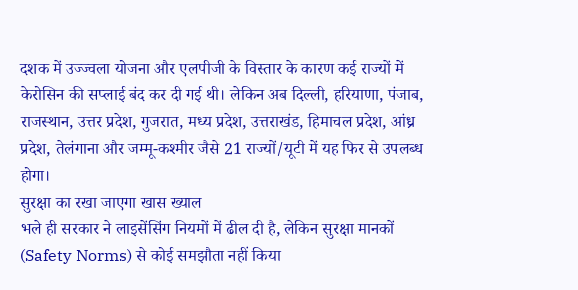दशक में उज्ज्वला योजना और एलपीजी के विस्तार के कारण कई राज्यों में केरोसिन की सप्लाई बंद कर दी गई थी। लेकिन अब दिल्ली, हरियाणा, पंजाब, राजस्थान, उत्तर प्रदेश, गुजरात, मध्य प्रदेश, उत्तराखंड, हिमाचल प्रदेश, आंध्र प्रदेश, तेलंगाना और जम्मू-कश्मीर जैसे 21 राज्यों/यूटी में यह फिर से उपलब्ध होगा।
सुरक्षा का रखा जाएगा खास ख्याल
भले ही सरकार ने लाइसेंसिंग नियमों में ढील दी है, लेकिन सुरक्षा मानकों (Safety Norms) से कोई समझौता नहीं किया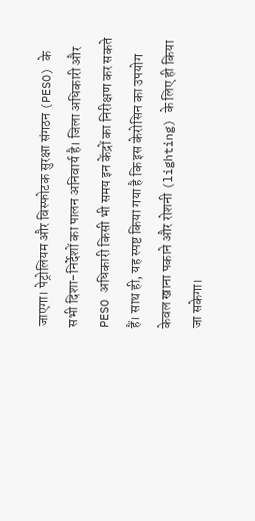जाएगा। पेट्रोलियम और विस्फोटक सुरक्षा संगठन (PESO) के सभी दिशा-निर्देशों का पालन अनिवार्य है। जिला अधिकारी और PESO अधिकारी किसी भी समय इन केंद्रों का निरीक्षण कर सकते हैं। साथ ही, यह स्पष्ट किया गया है कि इस केरोसिन का उपयोग केवल खाना पकाने और रोशनी (lighting) के लिए ही किया जा सकेगा।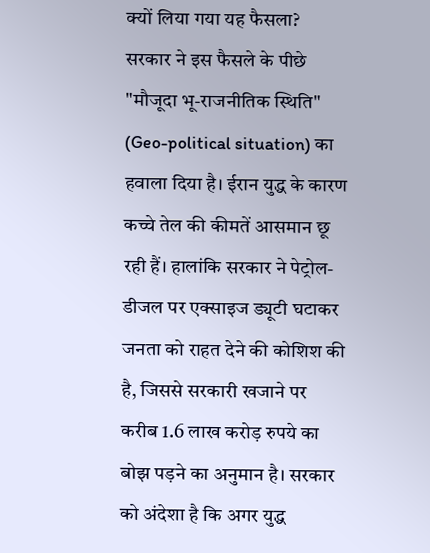क्यों लिया गया यह फैसला?
सरकार ने इस फैसले के पीछे "मौजूदा भू-राजनीतिक स्थिति" (Geo-political situation) का हवाला दिया है। ईरान युद्ध के कारण कच्चे तेल की कीमतें आसमान छू रही हैं। हालांकि सरकार ने पेट्रोल-डीजल पर एक्साइज ड्यूटी घटाकर जनता को राहत देने की कोशिश की है, जिससे सरकारी खजाने पर करीब 1.6 लाख करोड़ रुपये का बोझ पड़ने का अनुमान है। सरकार को अंदेशा है कि अगर युद्ध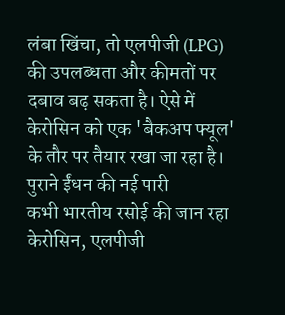लंबा खिंचा, तो एलपीजी (LPG) की उपलब्धता और कीमतों पर दबाव बढ़ सकता है। ऐसे में केरोसिन को एक 'बैकअप फ्यूल' के तौर पर तैयार रखा जा रहा है।
पुराने ईंधन की नई पारी
कभी भारतीय रसोई की जान रहा केरोसिन, एलपीजी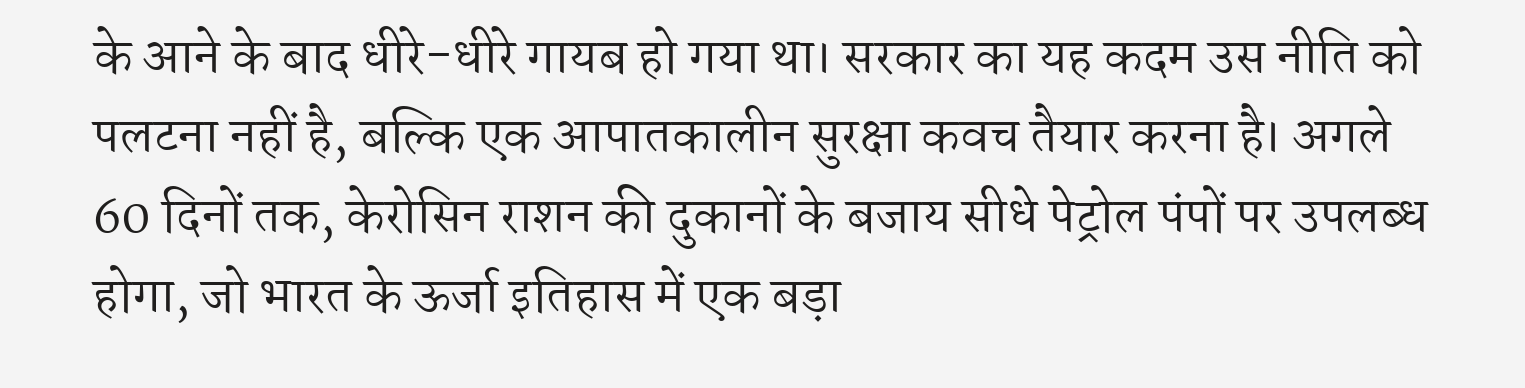के आने के बाद धीरे-धीरे गायब हो गया था। सरकार का यह कदम उस नीति को पलटना नहीं है, बल्कि एक आपातकालीन सुरक्षा कवच तैयार करना है। अगले 60 दिनों तक, केरोसिन राशन की दुकानों के बजाय सीधे पेट्रोल पंपों पर उपलब्ध होगा, जो भारत के ऊर्जा इतिहास में एक बड़ा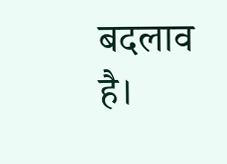बदलाव है।